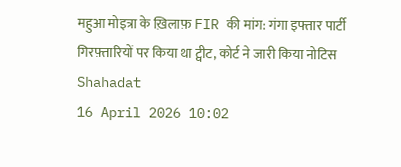महुआ मोइत्रा के ख़िलाफ़ FIR की मांग: गंगा इफ्तार पार्टी गिरफ़्तारियों पर किया था ट्वीट, कोर्ट ने जारी किया नोटिस
Shahadat
16 April 2026 10:02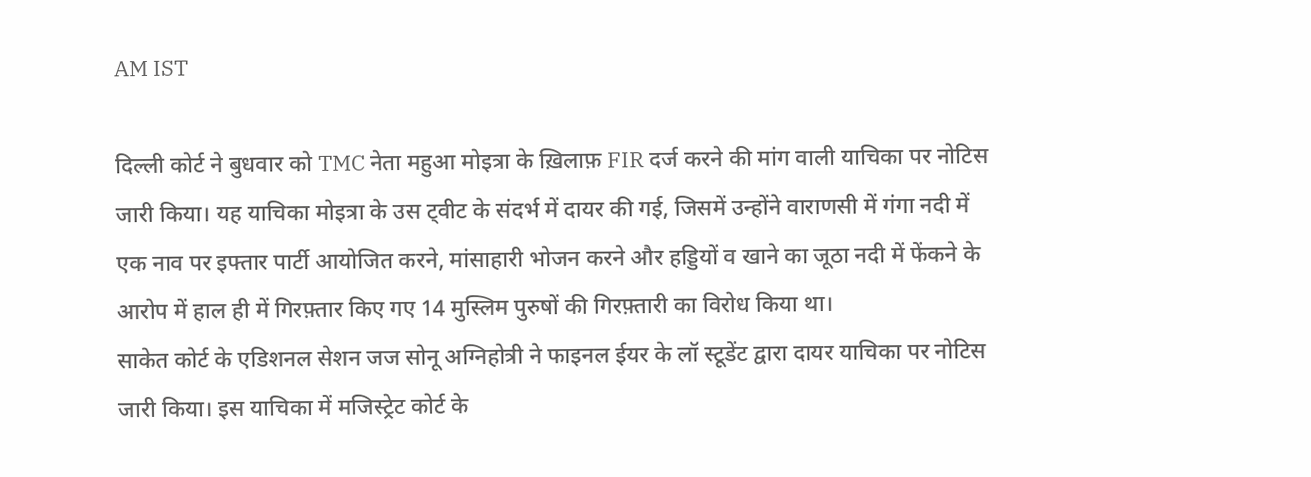AM IST

दिल्ली कोर्ट ने बुधवार को TMC नेता महुआ मोइत्रा के ख़िलाफ़ FIR दर्ज करने की मांग वाली याचिका पर नोटिस जारी किया। यह याचिका मोइत्रा के उस ट्वीट के संदर्भ में दायर की गई, जिसमें उन्होंने वाराणसी में गंगा नदी में एक नाव पर इफ्तार पार्टी आयोजित करने, मांसाहारी भोजन करने और हड्डियों व खाने का जूठा नदी में फेंकने के आरोप में हाल ही में गिरफ़्तार किए गए 14 मुस्लिम पुरुषों की गिरफ़्तारी का विरोध किया था।
साकेत कोर्ट के एडिशनल सेशन जज सोनू अग्निहोत्री ने फाइनल ईयर के लॉ स्टूडेंट द्वारा दायर याचिका पर नोटिस जारी किया। इस याचिका में मजिस्ट्रेट कोर्ट के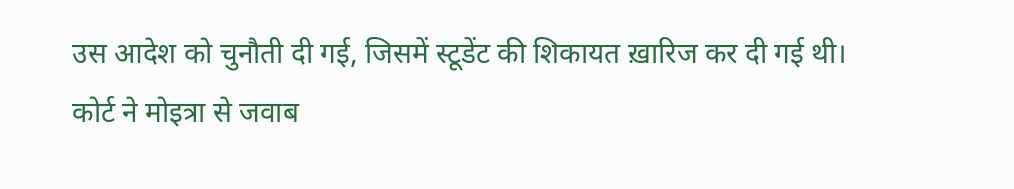उस आदेश को चुनौती दी गई, जिसमें स्टूडेंट की शिकायत ख़ारिज कर दी गई थी।
कोर्ट ने मोइत्रा से जवाब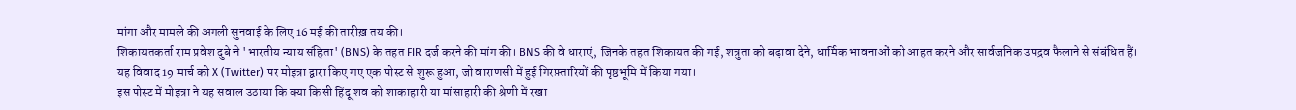मांगा और मामले की अगली सुनवाई के लिए 16 मई की तारीख़ तय की।
शिकायतकर्ता राम प्रवेश दुबे ने 'भारतीय न्याय संहिता' (BNS) के तहत FIR दर्ज करने की मांग की। BNS की वे धाराएं, जिनके तहत शिकायत की गई, शत्रुता को बढ़ावा देने, धार्मिक भावनाओं को आहत करने और सार्वजनिक उपद्रव फैलाने से संबंधित हैं।
यह विवाद 19 मार्च को X (Twitter) पर मोइत्रा द्वारा किए गए एक पोस्ट से शुरू हुआ, जो वाराणसी में हुई गिरफ़्तारियों की पृष्ठभूमि में किया गया।
इस पोस्ट में मोइत्रा ने यह सवाल उठाया कि क्या किसी हिंदू शव को शाकाहारी या मांसाहारी की श्रेणी में रखा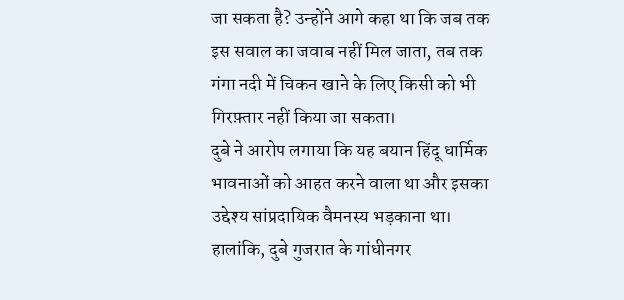जा सकता है? उन्होंने आगे कहा था कि जब तक इस सवाल का जवाब नहीं मिल जाता, तब तक गंगा नदी में चिकन खाने के लिए किसी को भी गिरफ़्तार नहीं किया जा सकता।
दुबे ने आरोप लगाया कि यह बयान हिंदू धार्मिक भावनाओं को आहत करने वाला था और इसका उद्देश्य सांप्रदायिक वैमनस्य भड़काना था।
हालांकि, दुबे गुजरात के गांधीनगर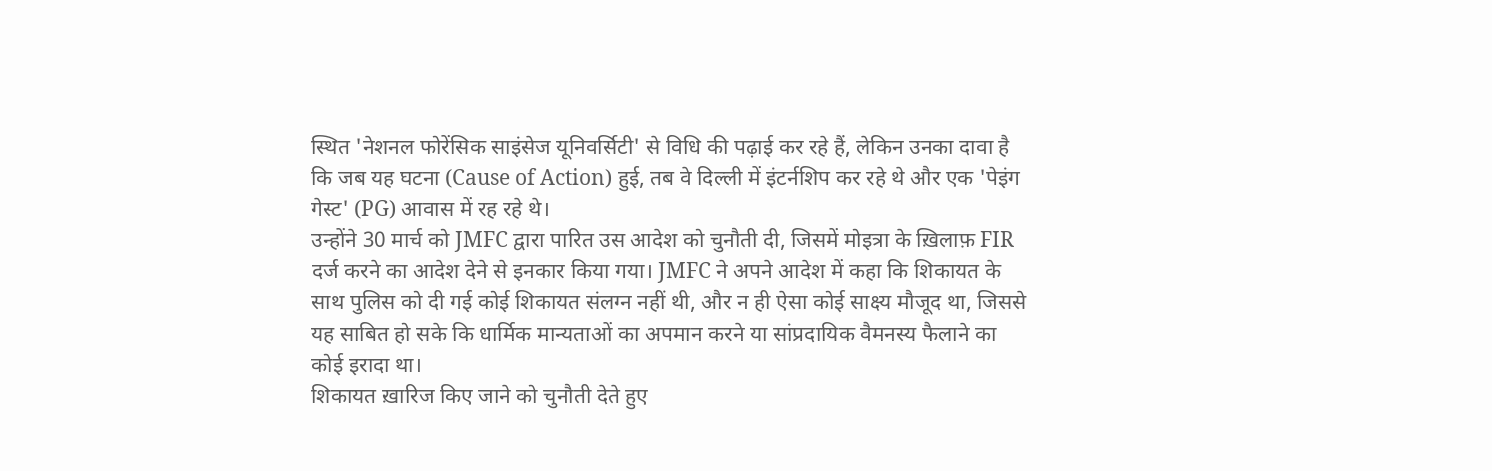स्थित 'नेशनल फोरेंसिक साइंसेज यूनिवर्सिटी' से विधि की पढ़ाई कर रहे हैं, लेकिन उनका दावा है कि जब यह घटना (Cause of Action) हुई, तब वे दिल्ली में इंटर्नशिप कर रहे थे और एक 'पेइंग गेस्ट' (PG) आवास में रह रहे थे।
उन्होंने 30 मार्च को JMFC द्वारा पारित उस आदेश को चुनौती दी, जिसमें मोइत्रा के ख़िलाफ़ FIR दर्ज करने का आदेश देने से इनकार किया गया। JMFC ने अपने आदेश में कहा कि शिकायत के साथ पुलिस को दी गई कोई शिकायत संलग्न नहीं थी, और न ही ऐसा कोई साक्ष्य मौजूद था, जिससे यह साबित हो सके कि धार्मिक मान्यताओं का अपमान करने या सांप्रदायिक वैमनस्य फैलाने का कोई इरादा था।
शिकायत ख़ारिज किए जाने को चुनौती देते हुए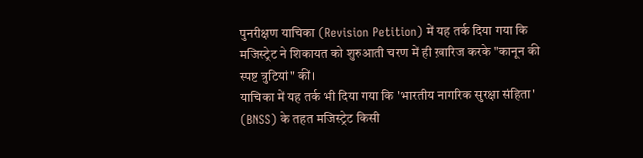पुनरीक्षण याचिका (Revision Petition) में यह तर्क दिया गया कि मजिस्ट्रेट ने शिकायत को शुरुआती चरण में ही ख़ारिज करके "कानून की स्पष्ट त्रुटियां" कीं।
याचिका में यह तर्क भी दिया गया कि 'भारतीय नागरिक सुरक्षा संहिता' (BNSS) के तहत मजिस्ट्रेट किसी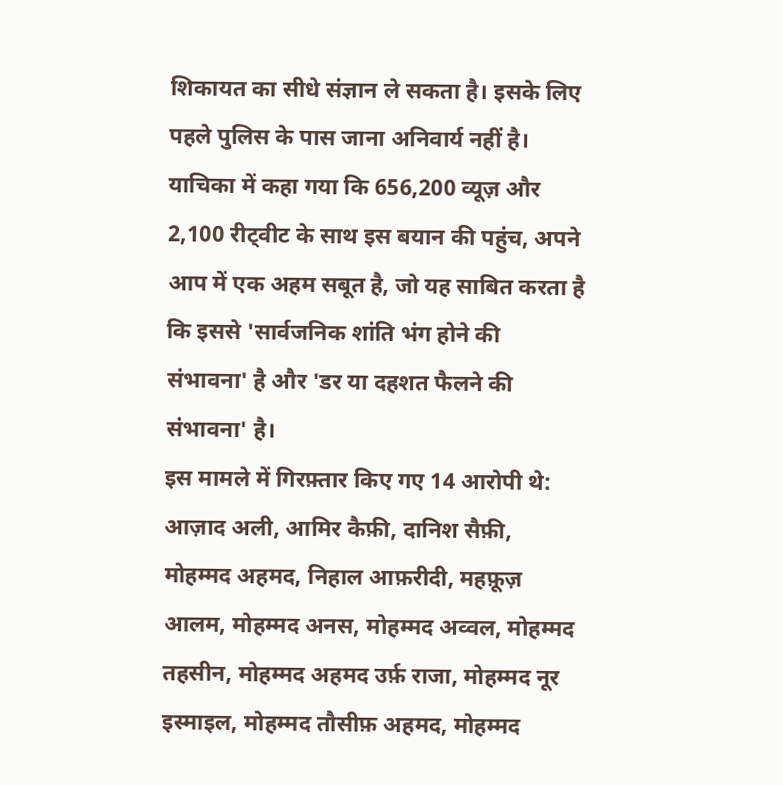शिकायत का सीधे संज्ञान ले सकता है। इसके लिए पहले पुलिस के पास जाना अनिवार्य नहीं है। याचिका में कहा गया कि 656,200 व्यूज़ और 2,100 रीट्वीट के साथ इस बयान की पहुंच, अपने आप में एक अहम सबूत है, जो यह साबित करता है कि इससे 'सार्वजनिक शांति भंग होने की संभावना' है और 'डर या दहशत फैलने की संभावना' है।
इस मामले में गिरफ़्तार किए गए 14 आरोपी थे: आज़ाद अली, आमिर कैफ़ी, दानिश सैफ़ी, मोहम्मद अहमद, निहाल आफ़रीदी, महफ़ूज़ आलम, मोहम्मद अनस, मोहम्मद अव्वल, मोहम्मद तहसीन, मोहम्मद अहमद उर्फ़ राजा, मोहम्मद नूर इस्माइल, मोहम्मद तौसीफ़ अहमद, मोहम्मद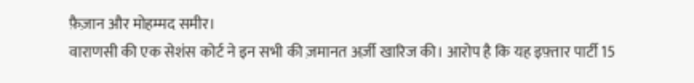फ़ैज़ान और मोहम्मद समीर।
वाराणसी की एक सेशंस कोर्ट ने इन सभी की ज़मानत अर्ज़ी खारिज की। आरोप है कि यह इफ़्तार पार्टी 15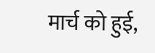मार्च को हुई,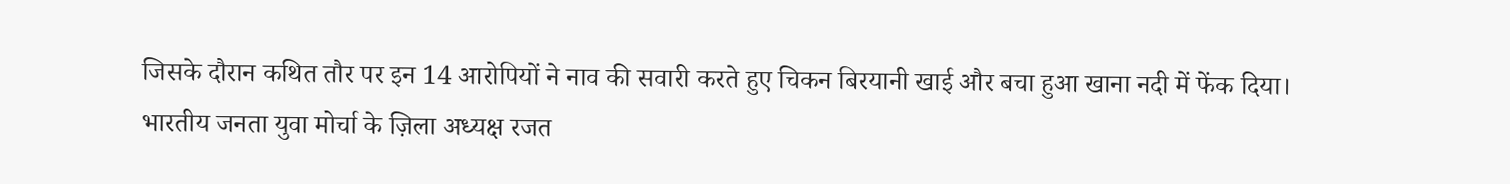जिसके दौरान कथित तौर पर इन 14 आरोपियों ने नाव की सवारी करते हुए चिकन बिरयानी खाई और बचा हुआ खाना नदी में फेंक दिया।
भारतीय जनता युवा मोर्चा के ज़िला अध्यक्ष रजत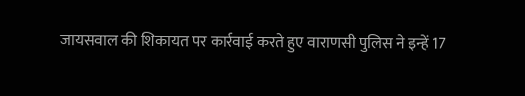जायसवाल की शिकायत पर कार्रवाई करते हुए वाराणसी पुलिस ने इन्हें 17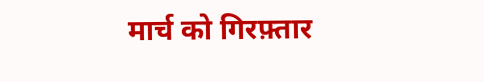मार्च को गिरफ़्तार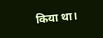किया था।